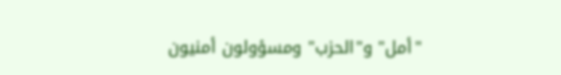"أمل" و"الحزب" ومسؤولون أمنيون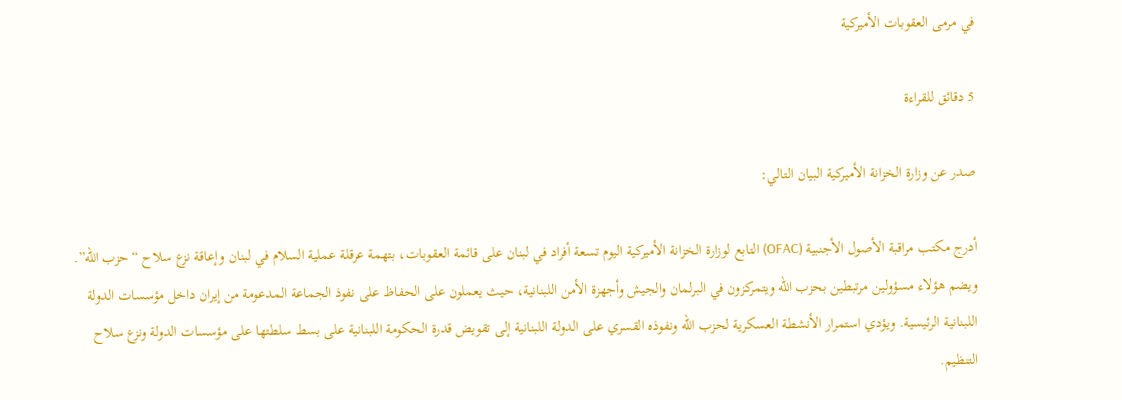في مرمى العقوبات الأميركية

5 دقائق للقراءة

صدر عن وزارة الخزانة الأميركية البيان التالي:

أدرج مكتب مراقبة الأصول الأجنبية (OFAC) التابع لوزارة الخزانة الأميركية اليوم تسعة أفراد في لبنان على قائمة العقوبات، بتهمة عرقلة عملية السلام في لبنان وإعاقة نزع سلاح “حزب الله”. ويضم هؤلاء مسؤولين مرتبطين بحزب الله ويتمركزون في البرلمان والجيش وأجهزة الأمن اللبنانية، حيث يعملون على الحفاظ على نفوذ الجماعة المدعومة من إيران داخل مؤسسات الدولة اللبنانية الرئيسية. ويؤدي استمرار الأنشطة العسكرية لحزب الله ونفوذه القسري على الدولة اللبنانية إلى تقويض قدرة الحكومة اللبنانية على بسط سلطتها على مؤسسات الدولة ونزع سلاح التنظيم.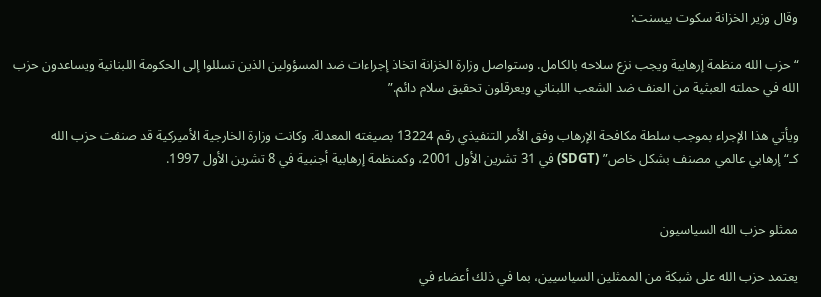وقال وزير الخزانة سكوت بيسنت:

“حزب الله منظمة إرهابية ويجب نزع سلاحه بالكامل. وستواصل وزارة الخزانة اتخاذ إجراءات ضد المسؤولين الذين تسللوا إلى الحكومة اللبنانية ويساعدون حزب الله في حملته العبثية من العنف ضد الشعب اللبناني ويعرقلون تحقيق سلام دائم.”

ويأتي هذا الإجراء بموجب سلطة مكافحة الإرهاب وفق الأمر التنفيذي رقم 13224 بصيغته المعدلة. وكانت وزارة الخارجية الأميركية قد صنفت حزب الله كـ“إرهابي عالمي مصنف بشكل خاص” (SDGT) في 31 تشرين الأول 2001، وكمنظمة إرهابية أجنبية في 8 تشرين الأول 1997.


ممثلو حزب الله السياسيون

يعتمد حزب الله على شبكة من الممثلين السياسيين، بما في ذلك أعضاء في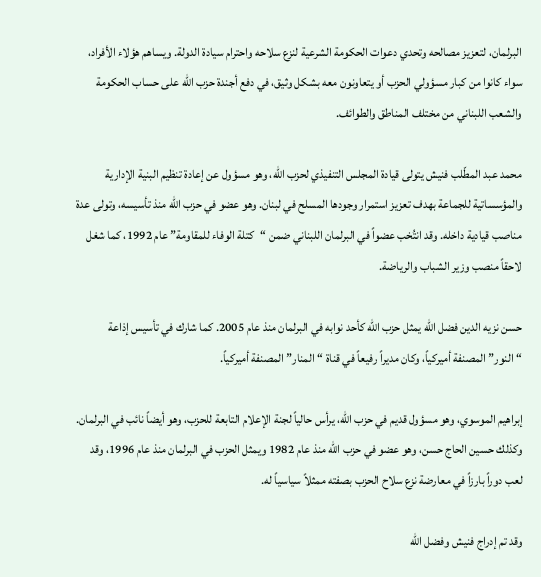البرلمان، لتعزيز مصالحه وتحدي دعوات الحكومة الشرعية لنزع سلاحه واحترام سيادة الدولة. ويساهم هؤلاء الأفراد، سواء كانوا من كبار مسؤولي الحزب أو يتعاونون معه بشكل وثيق، في دفع أجندة حزب الله على حساب الحكومة والشعب اللبناني من مختلف المناطق والطوائف.

محمد عبد المطّلب فنيش يتولى قيادة المجلس التنفيذي لحزب الله، وهو مسؤول عن إعادة تنظيم البنية الإدارية والمؤسساتية للجماعة بهدف تعزيز استمرار وجودها المسلح في لبنان. وهو عضو في حزب الله منذ تأسيسه، وتولى عدة مناصب قيادية داخله. وقد انتُخب عضواً في البرلمان اللبناني ضمن “كتلة الوفاء للمقاومة” عام 1992، كما شغل لاحقاً منصب وزير الشباب والرياضة.

حسن نزيه الدين فضل الله يمثل حزب الله كأحد نوابه في البرلمان منذ عام 2005. كما شارك في تأسيس إذاعة “النور” المصنفة أميركياً، وكان مديراً رفيعاً في قناة “المنار” المصنفة أميركياً.

إبراهيم الموسوي، وهو مسؤول قديم في حزب الله، يرأس حالياً لجنة الإعلام التابعة للحزب، وهو أيضاً نائب في البرلمان. وكذلك حسين الحاج حسن، وهو عضو في حزب الله منذ عام 1982 ويمثل الحزب في البرلمان منذ عام 1996، وقد لعب دوراً بارزاً في معارضة نزع سلاح الحزب بصفته ممثلاً سياسياً له.

وقد تم إدراج فنيش وفضل الله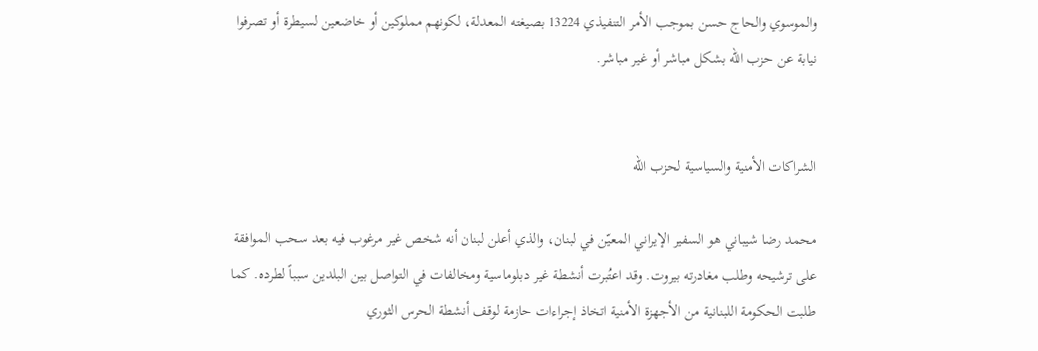والموسوي والحاج حسن بموجب الأمر التنفيذي 13224 بصيغته المعدلة، لكونهم مملوكين أو خاضعين لسيطرة أو تصرفوا نيابة عن حزب الله بشكل مباشر أو غير مباشر.


الشراكات الأمنية والسياسية لحزب الله

محمد رضا شيباني هو السفير الإيراني المعيّن في لبنان، والذي أعلن لبنان أنه شخص غير مرغوب فيه بعد سحب الموافقة على ترشيحه وطلب مغادرته بيروت. وقد اعتُبرت أنشطة غير دبلوماسية ومخالفات في التواصل بين البلدين سبباً لطرده. كما طلبت الحكومة اللبنانية من الأجهزة الأمنية اتخاذ إجراءات حازمة لوقف أنشطة الحرس الثوري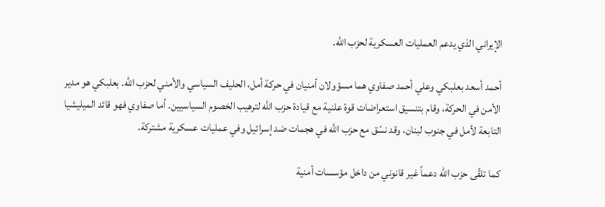الإيراني الذي يدعم العمليات العسكرية لحزب الله.

أحمد أسعد بعلبكي وعلي أحمد صفاوي هما مسؤولان أمنيان في حركة أمل، الحليف السياسي والأمني لحزب الله. بعلبكي هو مدير الأمن في الحركة، وقام بتنسيق استعراضات قوة علنية مع قيادة حزب الله لترهيب الخصوم السياسيين. أما صفاوي فهو قائد الميليشيا التابعة لأمل في جنوب لبنان، وقد نسّق مع حزب الله في هجمات ضد إسرائيل وفي عمليات عسكرية مشتركة.

كما تلقّى حزب الله دعماً غير قانوني من داخل مؤسسات أمنية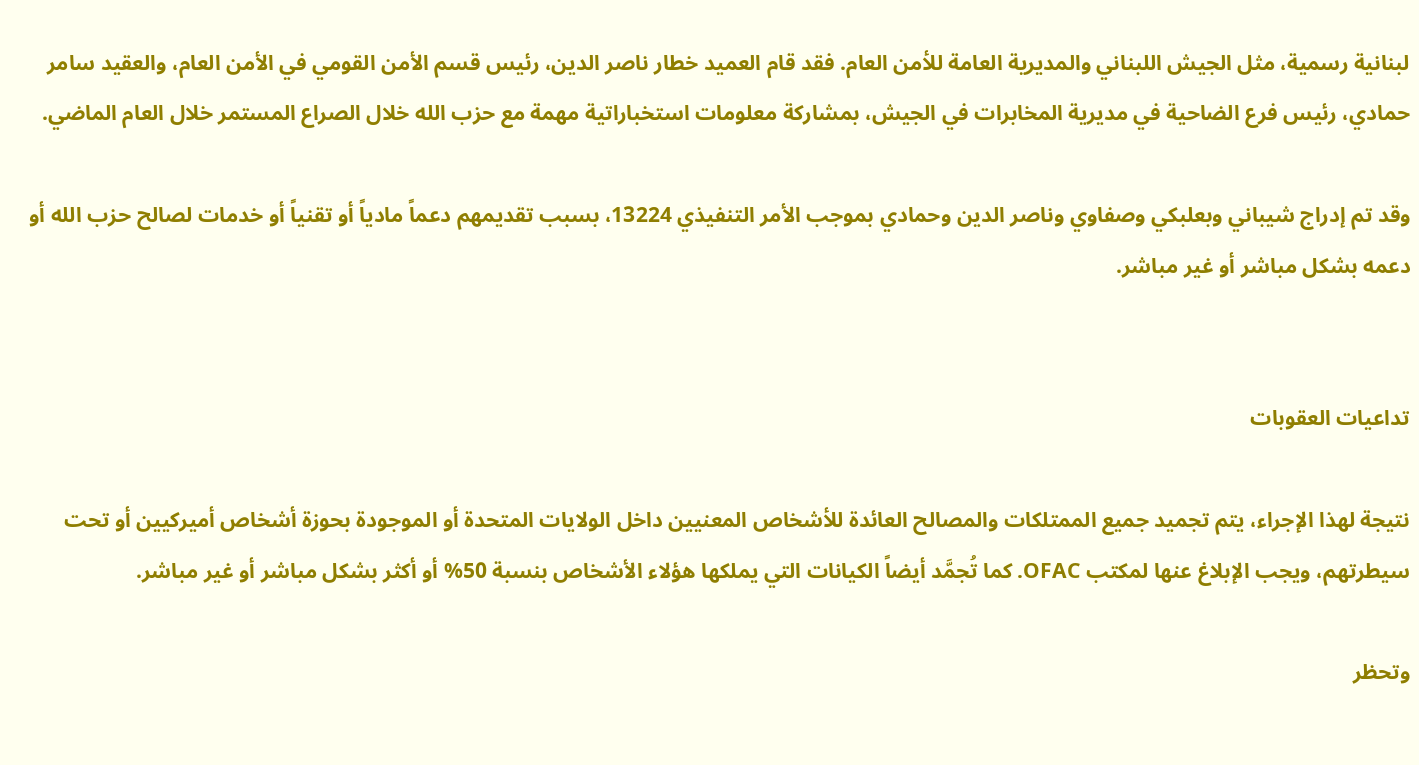لبنانية رسمية، مثل الجيش اللبناني والمديرية العامة للأمن العام. فقد قام العميد خطار ناصر الدين، رئيس قسم الأمن القومي في الأمن العام، والعقيد سامر حمادي، رئيس فرع الضاحية في مديرية المخابرات في الجيش، بمشاركة معلومات استخباراتية مهمة مع حزب الله خلال الصراع المستمر خلال العام الماضي.

وقد تم إدراج شيباني وبعلبكي وصفاوي وناصر الدين وحمادي بموجب الأمر التنفيذي 13224، بسبب تقديمهم دعماً مادياً أو تقنياً أو خدمات لصالح حزب الله أو دعمه بشكل مباشر أو غير مباشر.


تداعيات العقوبات

نتيجة لهذا الإجراء، يتم تجميد جميع الممتلكات والمصالح العائدة للأشخاص المعنيين داخل الولايات المتحدة أو الموجودة بحوزة أشخاص أميركيين أو تحت سيطرتهم، ويجب الإبلاغ عنها لمكتب OFAC. كما تُجمَّد أيضاً الكيانات التي يملكها هؤلاء الأشخاص بنسبة 50% أو أكثر بشكل مباشر أو غير مباشر.

وتحظر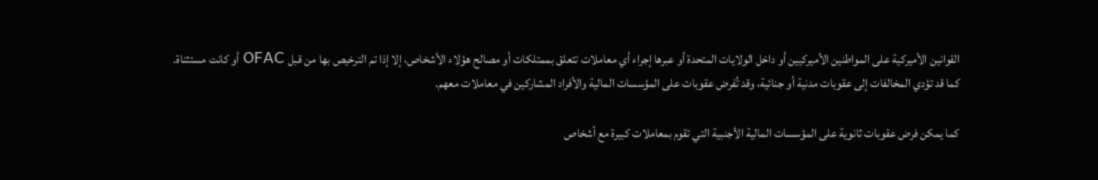القوانين الأميركية على المواطنين الأميركيين أو داخل الولايات المتحدة أو عبرها إجراء أي معاملات تتعلق بممتلكات أو مصالح هؤلاء الأشخاص، إلا إذا تم الترخيص بها من قبل OFAC أو كانت مستثناة. كما قد تؤدي المخالفات إلى عقوبات مدنية أو جنائية، وقد تُفرض عقوبات على المؤسسات المالية والأفراد المشاركين في معاملات معهم.

كما يمكن فرض عقوبات ثانوية على المؤسسات المالية الأجنبية التي تقوم بمعاملات كبيرة مع أشخاص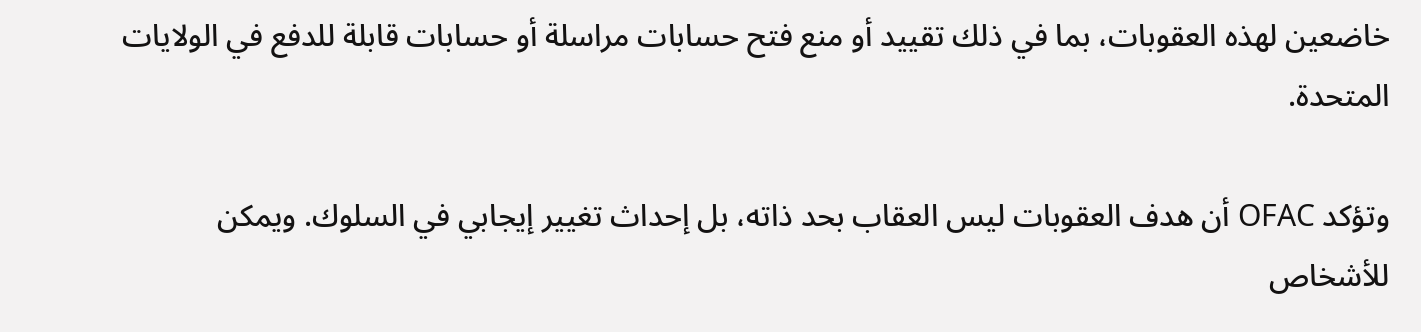خاضعين لهذه العقوبات، بما في ذلك تقييد أو منع فتح حسابات مراسلة أو حسابات قابلة للدفع في الولايات المتحدة.

وتؤكد OFAC أن هدف العقوبات ليس العقاب بحد ذاته، بل إحداث تغيير إيجابي في السلوك. ويمكن للأشخاص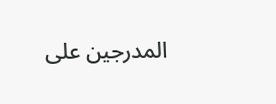المدرجين على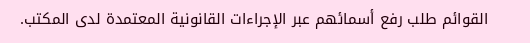القوائم طلب رفع أسمائهم عبر الإجراءات القانونية المعتمدة لدى المكتب.